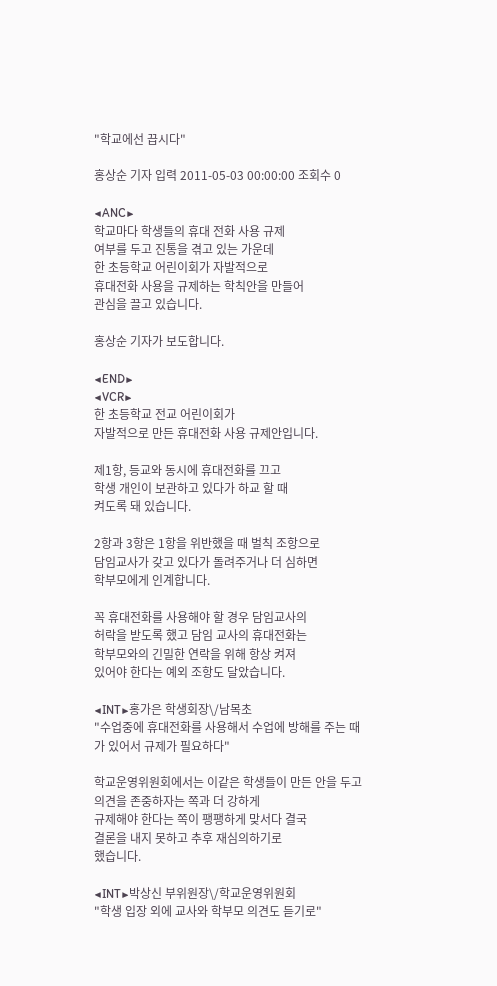"학교에선 끕시다"

홍상순 기자 입력 2011-05-03 00:00:00 조회수 0

◀ANC▶
학교마다 학생들의 휴대 전화 사용 규제
여부를 두고 진통을 겪고 있는 가운데
한 초등학교 어린이회가 자발적으로
휴대전화 사용을 규제하는 학칙안을 만들어
관심을 끌고 있습니다.

홍상순 기자가 보도합니다.

◀END▶
◀VCR▶
한 초등학교 전교 어린이회가
자발적으로 만든 휴대전화 사용 규제안입니다.

제1항, 등교와 동시에 휴대전화를 끄고
학생 개인이 보관하고 있다가 하교 할 때
켜도록 돼 있습니다.

2항과 3항은 1항을 위반했을 때 벌칙 조항으로
담임교사가 갖고 있다가 돌려주거나 더 심하면
학부모에게 인계합니다.

꼭 휴대전화를 사용해야 할 경우 담임교사의
허락을 받도록 했고 담임 교사의 휴대전화는
학부모와의 긴밀한 연락을 위해 항상 켜져
있어야 한다는 예외 조항도 달았습니다.

◀INT▶홍가은 학생회장\/남목초
"수업중에 휴대전화를 사용해서 수업에 방해를 주는 때가 있어서 규제가 필요하다"

학교운영위원회에서는 이같은 학생들이 만든 안을 두고 의견을 존중하자는 쪽과 더 강하게
규제해야 한다는 쪽이 팽팽하게 맞서다 결국
결론을 내지 못하고 추후 재심의하기로
했습니다.

◀INT▶박상신 부위원장\/학교운영위원회
"학생 입장 외에 교사와 학부모 의견도 듣기로"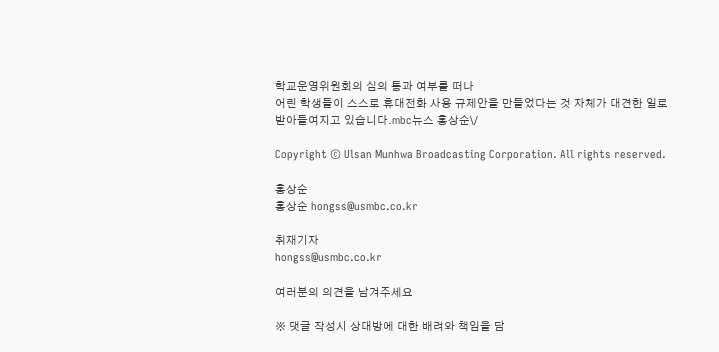학교운영위원회의 심의 통과 여부를 떠나
어린 학생들이 스스로 휴대전화 사용 규제안을 만들었다는 것 자체가 대견한 일로
받아들여지고 있습니다.mbc뉴스 홍상순\/

Copyright © Ulsan Munhwa Broadcasting Corporation. All rights reserved.

홍상순
홍상순 hongss@usmbc.co.kr

취재기자
hongss@usmbc.co.kr

여러분의 의견을 남겨주세요

※ 댓글 작성시 상대방에 대한 배려와 책임을 담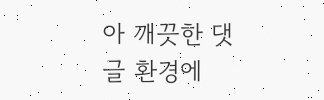아 깨끗한 댓글 환경에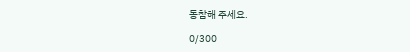동참해 주세요.

0/300